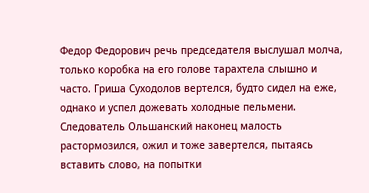Федор Федорович речь председателя выслушал молча, только коробка на его голове тарахтела слышно и часто. Гриша Суходолов вертелся, будто сидел на еже, однако и успел дожевать холодные пельмени. Следователь Ольшанский наконец малость растормозился, ожил и тоже завертелся, пытаясь вставить слово, на попытки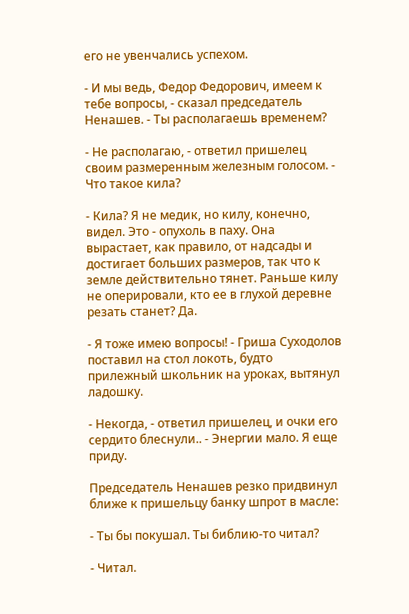его не увенчались успехом.

- И мы ведь, Федор Федорович, имеем к тебе вопросы, - сказал председатель Ненашев. - Ты располагаешь временем?

- Не располагаю, - ответил пришелец своим размеренным железным голосом. - Что такое кила?

- Кила? Я не медик, но килу, конечно, видел. Это - опухоль в паху. Она вырастает, как правило, от надсады и достигает больших размеров, так что к земле действительно тянет. Раньше килу не оперировали, кто ее в глухой деревне резать станет? Да.

- Я тоже имею вопросы! - Гриша Суходолов поставил на стол локоть, будто прилежный школьник на уроках, вытянул ладошку.

- Некогда, - ответил пришелец, и очки его сердито блеснули.. - Энергии мало. Я еще приду.

Председатель Ненашев резко придвинул ближе к пришельцу банку шпрот в масле:

- Ты бы покушал. Ты библию-то читал?

- Читал.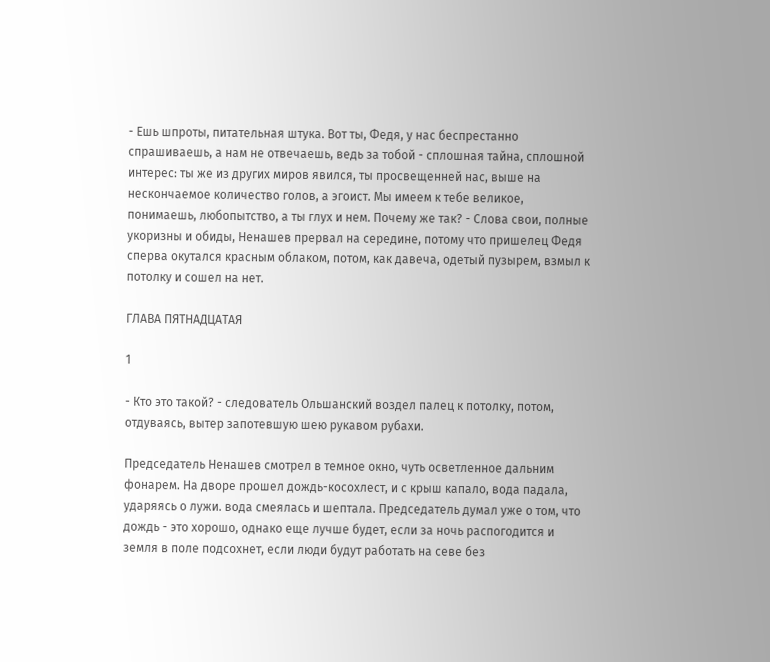- Ешь шпроты, питательная штука. Вот ты, Федя, у нас беспрестанно спрашиваешь, а нам не отвечаешь, ведь за тобой - сплошная тайна, сплошной интерес: ты же из других миров явился, ты просвещенней нас, выше на нескончаемое количество голов, а эгоист. Мы имеем к тебе великое, понимаешь, любопытство, а ты глух и нем. Почему же так? - Слова свои, полные укоризны и обиды, Ненашев прервал на середине, потому что пришелец Федя сперва окутался красным облаком, потом, как давеча, одетый пузырем, взмыл к потолку и сошел на нет.

ГЛАВА ПЯТНАДЦАТАЯ

1

- Кто это такой? - следователь Ольшанский воздел палец к потолку, потом, отдуваясь, вытер запотевшую шею рукавом рубахи.

Председатель Ненашев смотрел в темное окно, чуть осветленное дальним фонарем. На дворе прошел дождь-косохлест, и с крыш капало, вода падала, ударяясь о лужи. вода смеялась и шептала. Председатель думал уже о том, что дождь - это хорошо, однако еще лучше будет, если за ночь распогодится и земля в поле подсохнет, если люди будут работать на севе без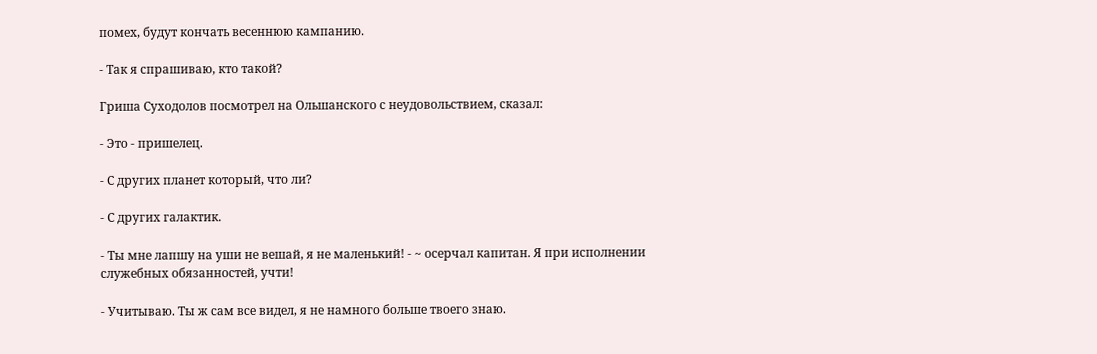помех, будут кончать весеннюю кампанию.

- Так я спрашиваю, кто такой?

Гриша Суходолов посмотрел на Ольшанского с неудовольствием, сказал:

- Это - пришелец.

- С других планет который, что ли?

- С других галактик.

- Ты мне лапшу на уши не вешай, я не маленький! - ~ осерчал капитан. Я при исполнении служебных обязанностей, учти!

- Учитываю. Ты ж сам все видел, я не намного больше твоего знаю.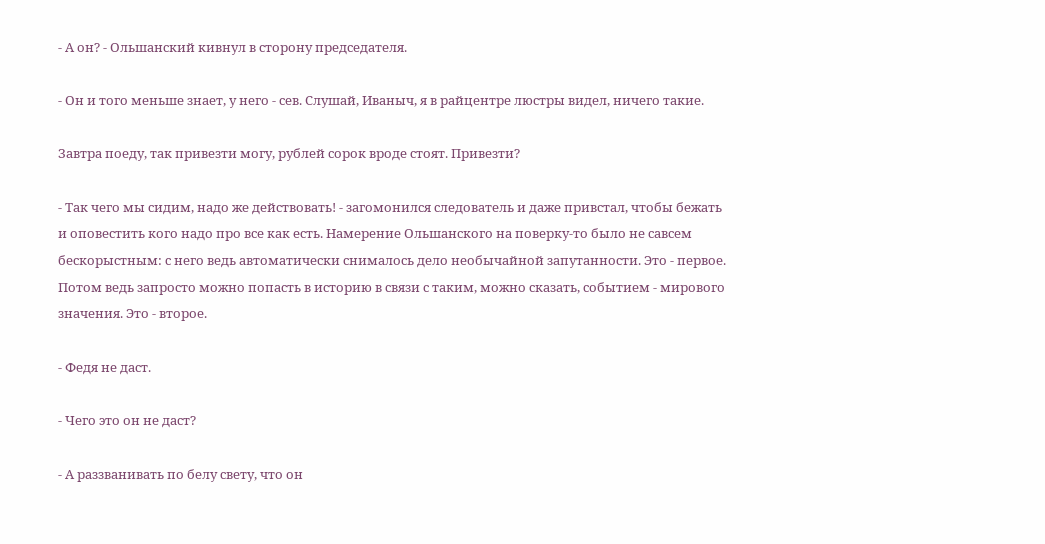- А он? - Ольшанский кивнул в сторону председателя.

- Он и того меньше знает, у него - сев. Слушай, Иваныч, я в райцентре люстры видел, ничего такие.

Завтра поеду, так привезти могу, рублей сорок вроде стоят. Привезти?

- Так чего мы сидим, надо же действовать! - загомонился следователь и даже привстал, чтобы бежать и оповестить кого надо про все как есть. Намерение Ольшанского на поверку-то было не савсем бескорыстным: с него ведь автоматически снималось дело необычайной запутанности. Это - первое. Потом ведь запросто можно попасть в историю в связи с таким, можно сказать, событием - мирового значения. Это - второе.

- Федя не даст.

- Чего это он не даст?

- А раззванивать по белу свету, что он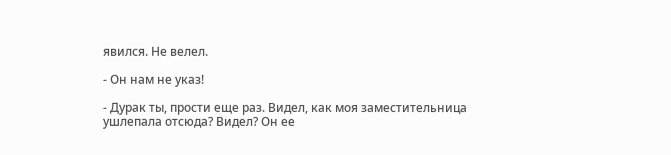явился. Не велел.

- Он нам не указ!

- Дурак ты, прости еще раз. Видел, как моя заместительница ушлепала отсюда? Видел? Он ее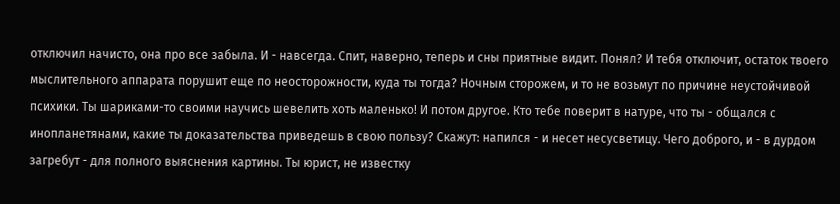отключил начисто, она про все забыла. И - навсегда. Спит, наверно, теперь и сны приятные видит. Понял? И тебя отключит, остаток твоего мыслительного аппарата порушит еще по неосторожности, куда ты тогда? Ночным сторожем, и то не возьмут по причине неустойчивой психики. Ты шариками-то своими научись шевелить хоть маленько! И потом другое. Кто тебе поверит в натуре, что ты - общался с инопланетянами, какие ты доказательства приведешь в свою пользу? Скажут: напился - и несет несусветицу. Чего доброго, и - в дурдом загребут - для полного выяснения картины. Ты юрист, не известку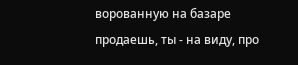ворованную на базаре продаешь, ты - на виду, про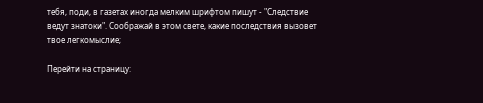тебя, поди, в газетах иногда мелким шрифтом пишут - "Следствие ведут знатоки". Соображай в этом свете, какие последствия вызовет твое легкомыслие;

Перейти на страницу: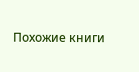Похожие книги